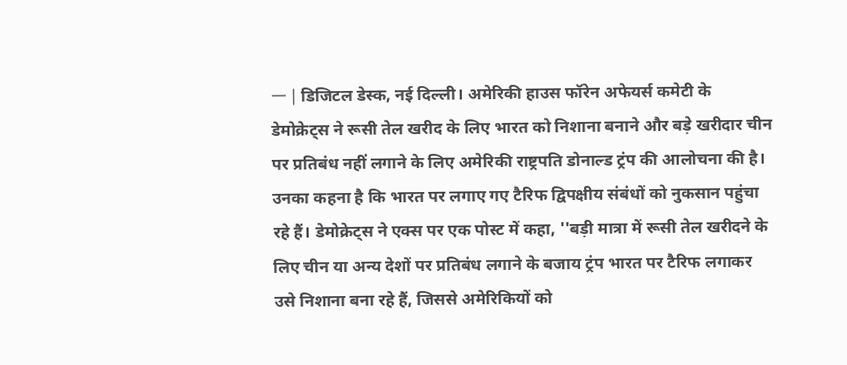一 | डिजिटल डेस्क, नई दिल्ली। अमेरिकी हाउस फॉरेन अफेयर्स कमेटी के डेमोक्रेट्स ने रूसी तेल खरीद के लिए भारत को निशाना बनाने और बड़े खरीदार चीन पर प्रतिबंध नहीं लगाने के लिए अमेरिकी राष्ट्रपति डोनाल्ड ट्रंप की आलोचना की है। उनका कहना है कि भारत पर लगाए गए टैरिफ द्विपक्षीय संबंधों को नुकसान पहुंचा रहे हैं। डेमोक्रेट्स ने एक्स पर एक पोस्ट में कहा, ''बड़ी मात्रा में रूसी तेल खरीदने के लिए चीन या अन्य देशों पर प्रतिबंध लगाने के बजाय ट्रंप भारत पर टैरिफ लगाकर उसे निशाना बना रहे हैं, जिससे अमेरिकियों को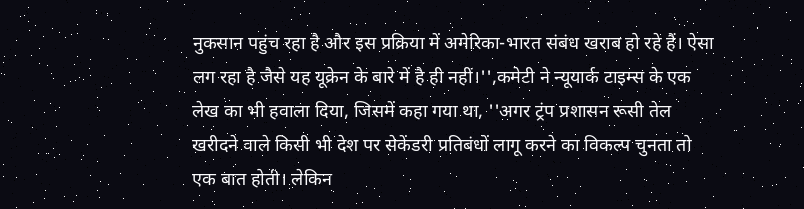नुकसान पहुंच रहा है और इस प्रक्रिया में अमेरिका-भारत संबंध खराब हो रहे हैं। ऐसा लग रहा है जैसे यह यूक्रेन के बारे में है ही नहीं।'',कमेटी ने न्यूयार्क टाइम्स के एक लेख का भी हवाला दिया, जिसमें कहा गया था, ''अगर ट्रंप प्रशासन रूसी तेल खरीदने वाले किसी भी देश पर सेकेंडरी प्रतिबंधों लागू करने का विकल्प चुनता तो एक बात होती। लेकिन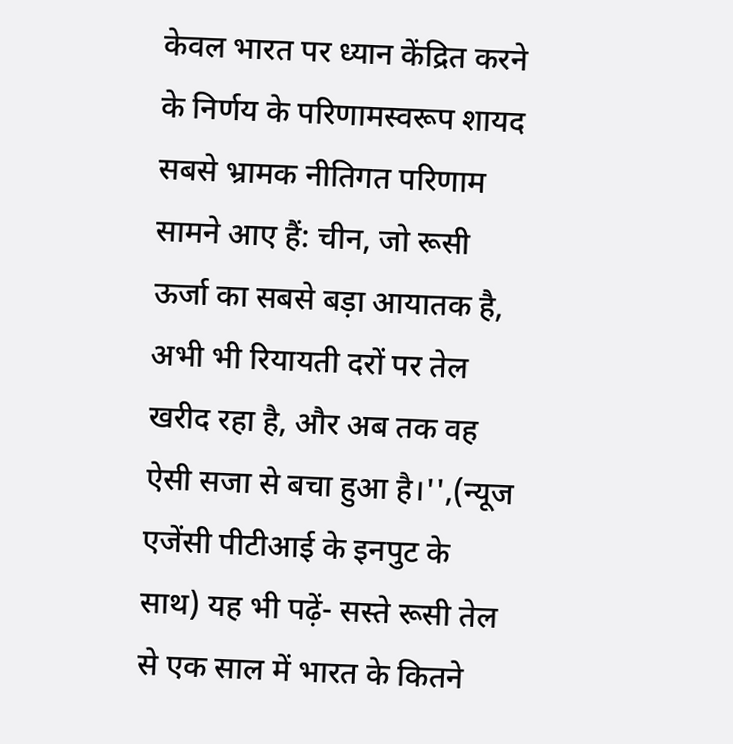केवल भारत पर ध्यान केंद्रित करने के निर्णय के परिणामस्वरूप शायद सबसे भ्रामक नीतिगत परिणाम सामने आए हैं: चीन, जो रूसी ऊर्जा का सबसे बड़ा आयातक है, अभी भी रियायती दरों पर तेल खरीद रहा है, और अब तक वह ऐसी सजा से बचा हुआ है।'',(न्यूज एजेंसी पीटीआई के इनपुट के साथ) यह भी पढ़ें- सस्ते रूसी तेल से एक साल में भारत के कितने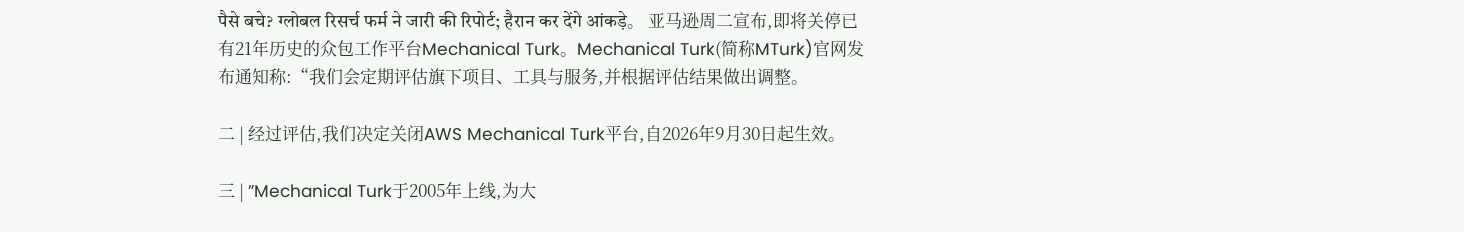पैसे बचे? ग्लोबल रिसर्च फर्म ने जारी की रिपोर्ट; हैरान कर देंगे आंकड़े。 亚马逊周二宣布,即将关停已有21年历史的众包工作平台Mechanical Turk。Mechanical Turk(简称MTurk)官网发布通知称:“我们会定期评估旗下项目、工具与服务,并根据评估结果做出调整。

二 | 经过评估,我们决定关闭AWS Mechanical Turk平台,自2026年9月30日起生效。

三 | ”Mechanical Turk于2005年上线,为大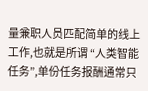量兼职人员匹配简单的线上工作,也就是所谓 “人类智能任务”,单份任务报酬通常只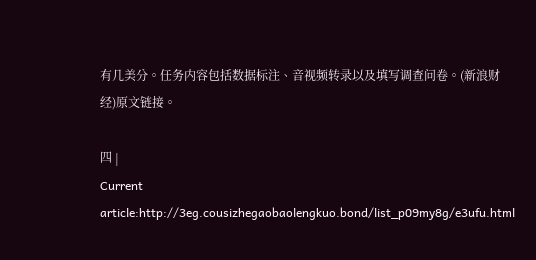有几美分。任务内容包括数据标注、音视频转录以及填写调查问卷。(新浪财经)原文链接。

四 |
Current article:http://3eg.cousizhegaobaolengkuo.bond/list_p09my8g/e3ufu.html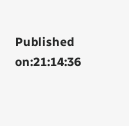Published on:21:14:36